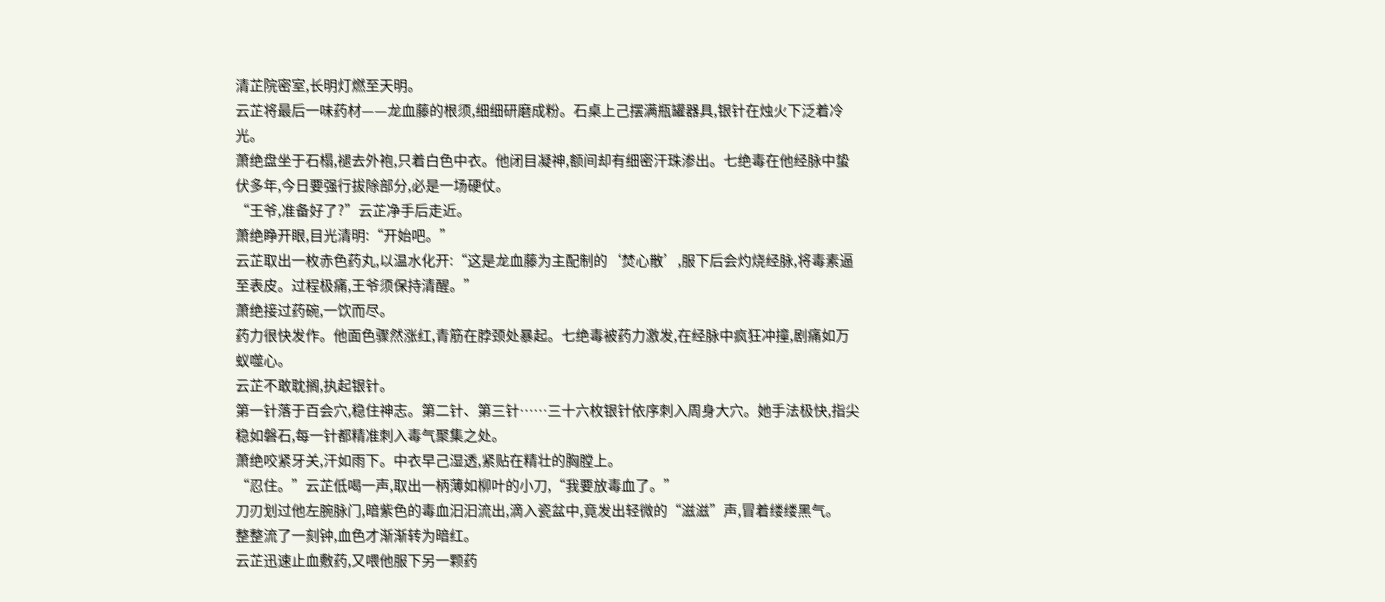清芷院密室,长明灯燃至天明。
云芷将最后一味药材——龙血藤的根须,细细研磨成粉。石桌上己摆满瓶罐器具,银针在烛火下泛着冷光。
萧绝盘坐于石榻,褪去外袍,只着白色中衣。他闭目凝神,额间却有细密汗珠渗出。七绝毒在他经脉中蛰伏多年,今日要强行拔除部分,必是一场硬仗。
“王爷,准备好了?”云芷净手后走近。
萧绝睁开眼,目光清明:“开始吧。”
云芷取出一枚赤色药丸,以温水化开:“这是龙血藤为主配制的‘焚心散’,服下后会灼烧经脉,将毒素逼至表皮。过程极痛,王爷须保持清醒。”
萧绝接过药碗,一饮而尽。
药力很快发作。他面色骤然涨红,青筋在脖颈处暴起。七绝毒被药力激发,在经脉中疯狂冲撞,剧痛如万蚁噬心。
云芷不敢耽搁,执起银针。
第一针落于百会穴,稳住神志。第二针、第三针……三十六枚银针依序刺入周身大穴。她手法极快,指尖稳如磐石,每一针都精准刺入毒气聚集之处。
萧绝咬紧牙关,汗如雨下。中衣早己湿透,紧贴在精壮的胸膛上。
“忍住。”云芷低喝一声,取出一柄薄如柳叶的小刀,“我要放毒血了。”
刀刃划过他左腕脉门,暗紫色的毒血汩汩流出,滴入瓷盆中,竟发出轻微的“滋滋”声,冒着缕缕黑气。
整整流了一刻钟,血色才渐渐转为暗红。
云芷迅速止血敷药,又喂他服下另一颗药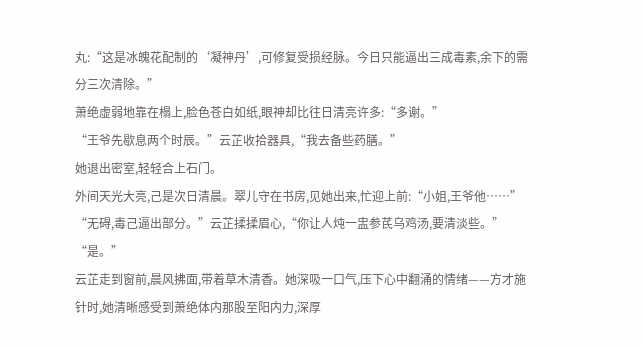丸:“这是冰魄花配制的‘凝神丹’,可修复受损经脉。今日只能逼出三成毒素,余下的需分三次清除。”
萧绝虚弱地靠在榻上,脸色苍白如纸,眼神却比往日清亮许多:“多谢。”
“王爷先歇息两个时辰。”云芷收拾器具,“我去备些药膳。”
她退出密室,轻轻合上石门。
外间天光大亮,己是次日清晨。翠儿守在书房,见她出来,忙迎上前:“小姐,王爷他……”
“无碍,毒己逼出部分。”云芷揉揉眉心,“你让人炖一盅参芪乌鸡汤,要清淡些。”
“是。”
云芷走到窗前,晨风拂面,带着草木清香。她深吸一口气,压下心中翻涌的情绪——方才施针时,她清晰感受到萧绝体内那股至阳内力,深厚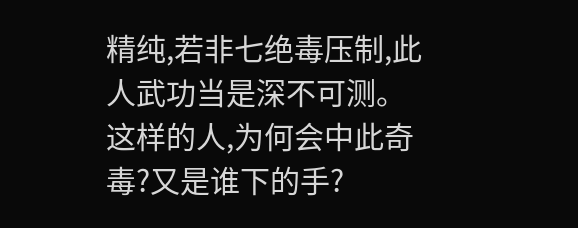精纯,若非七绝毒压制,此人武功当是深不可测。
这样的人,为何会中此奇毒?又是谁下的手?